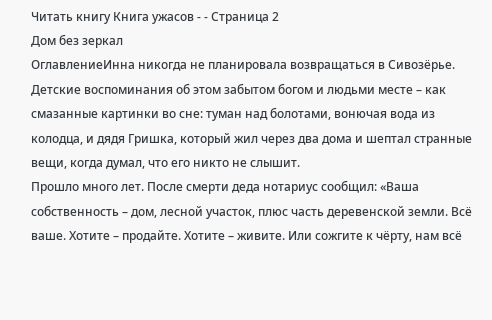Читать книгу Книга ужасов - - Страница 2
Дом без зеркал
ОглавлениеИнна никогда не планировала возвращаться в Сивозёрье. Детские воспоминания об этом забытом богом и людьми месте – как смазанные картинки во сне: туман над болотами, вонючая вода из колодца, и дядя Гришка, который жил через два дома и шептал странные вещи, когда думал, что его никто не слышит.
Прошло много лет. После смерти деда нотариус сообщил: «Ваша собственность – дом, лесной участок, плюс часть деревенской земли. Всё ваше. Хотите – продайте. Хотите – живите. Или сожгите к чёрту, нам всё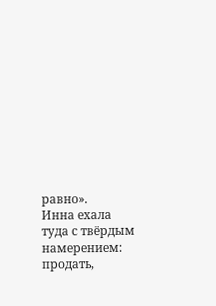равно».
Инна ехала туда с твёрдым намерением: продать,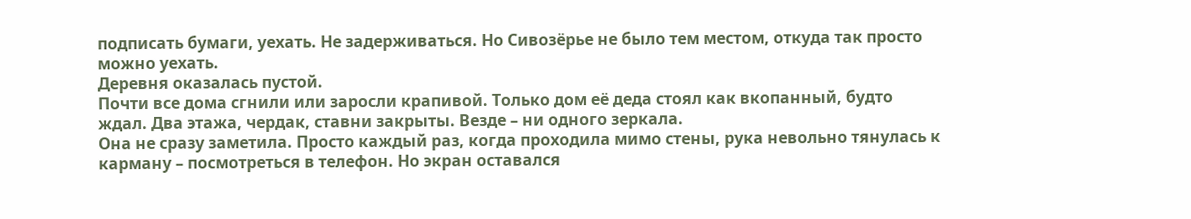подписать бумаги, уехать. Не задерживаться. Но Сивозёрье не было тем местом, откуда так просто можно уехать.
Деревня оказалась пустой.
Почти все дома сгнили или заросли крапивой. Только дом её деда стоял как вкопанный, будто ждал. Два этажа, чердак, ставни закрыты. Везде – ни одного зеркала.
Она не сразу заметила. Просто каждый раз, когда проходила мимо стены, рука невольно тянулась к карману – посмотреться в телефон. Но экран оставался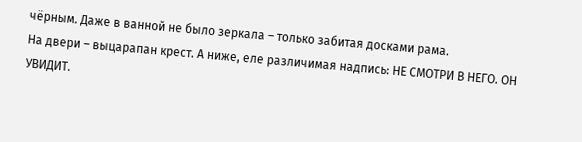чёрным. Даже в ванной не было зеркала – только забитая досками рама.
На двери – выцарапан крест. А ниже, еле различимая надпись: НЕ СМОТРИ В НЕГО. ОН УВИДИТ.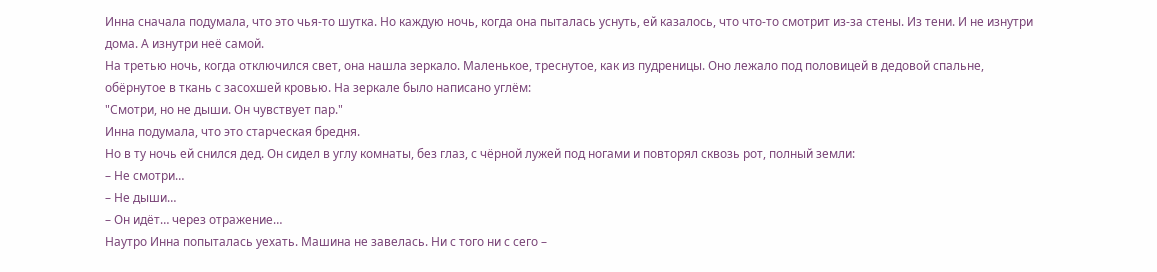Инна сначала подумала, что это чья-то шутка. Но каждую ночь, когда она пыталась уснуть, ей казалось, что что-то смотрит из-за стены. Из тени. И не изнутри дома. А изнутри неё самой.
На третью ночь, когда отключился свет, она нашла зеркало. Маленькое, треснутое, как из пудреницы. Оно лежало под половицей в дедовой спальне, обёрнутое в ткань с засохшей кровью. На зеркале было написано углём:
"Смотри, но не дыши. Он чувствует пар."
Инна подумала, что это старческая бредня.
Но в ту ночь ей снился дед. Он сидел в углу комнаты, без глаз, с чёрной лужей под ногами и повторял сквозь рот, полный земли:
– Не смотри…
– Не дыши…
– Он идёт… через отражение…
Наутро Инна попыталась уехать. Машина не завелась. Ни с того ни с сего –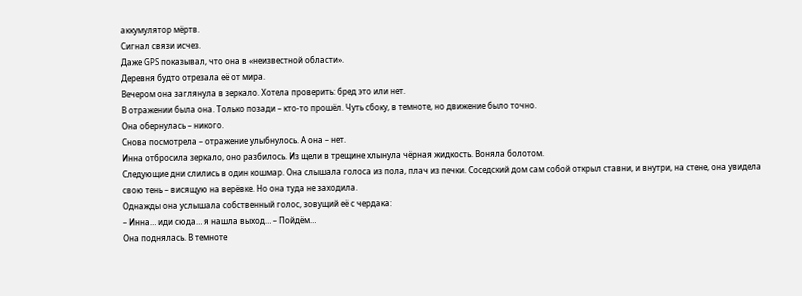аккумулятор мёртв.
Сигнал связи исчез.
Даже GPS показывал, что она в «неизвестной области».
Деревня будто отрезала её от мира.
Вечером она заглянула в зеркало. Хотела проверить: бред это или нет.
В отражении была она. Только позади – кто-то прошёл. Чуть сбоку, в темноте, но движение было точно.
Она обернулась – никого.
Снова посмотрела – отражение улыбнулось. А она – нет.
Инна отбросила зеркало, оно разбилось. Из щели в трещине хлынула чёрная жидкость. Воняла болотом.
Следующие дни слились в один кошмар. Она слышала голоса из пола, плач из печки. Соседский дом сам собой открыл ставни, и внутри, на стене, она увидела свою тень – висящую на верёвке. Но она туда не заходила.
Однажды она услышала собственный голос, зовущий её с чердака:
– Инна… иди сюда… я нашла выход… – Пойдём…
Она поднялась. В темноте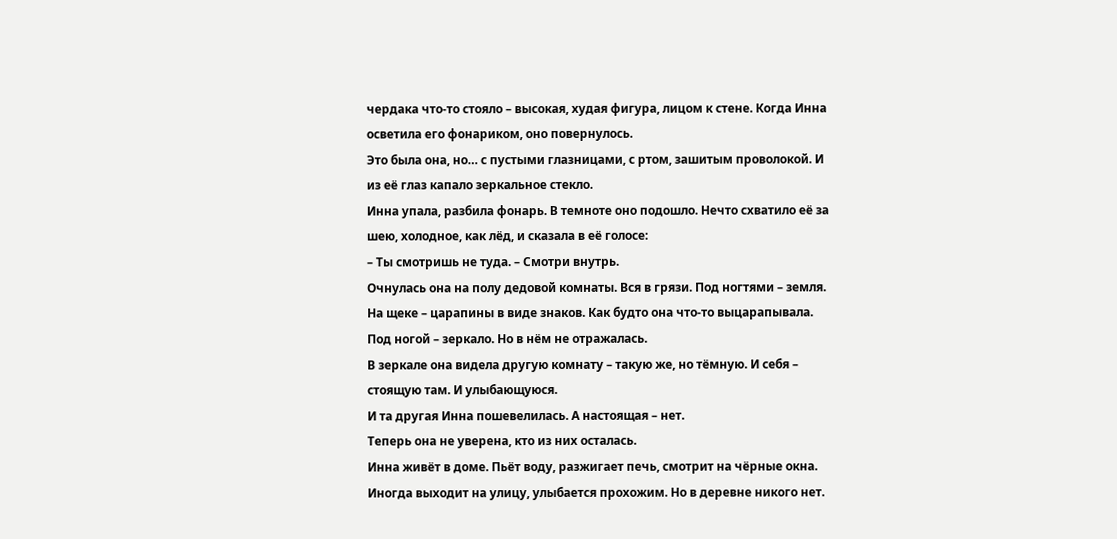чердака что-то стояло – высокая, худая фигура, лицом к стене. Когда Инна осветила его фонариком, оно повернулось.
Это была она, но… с пустыми глазницами, с ртом, зашитым проволокой. И из её глаз капало зеркальное стекло.
Инна упала, разбила фонарь. В темноте оно подошло. Нечто схватило её за шею, холодное, как лёд, и сказала в её голосе:
– Ты смотришь не туда. – Смотри внутрь.
Очнулась она на полу дедовой комнаты. Вся в грязи. Под ногтями – земля. На щеке – царапины в виде знаков. Как будто она что-то выцарапывала. Под ногой – зеркало. Но в нём не отражалась.
В зеркале она видела другую комнату – такую же, но тёмную. И себя – стоящую там. И улыбающуюся.
И та другая Инна пошевелилась. А настоящая – нет.
Теперь она не уверена, кто из них осталась.
Инна живёт в доме. Пьёт воду, разжигает печь, смотрит на чёрные окна.
Иногда выходит на улицу, улыбается прохожим. Но в деревне никого нет.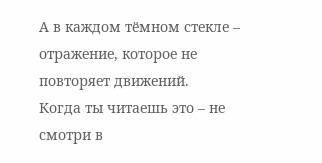А в каждом тёмном стекле – отражение, которое не повторяет движений.
Когда ты читаешь это – не смотри в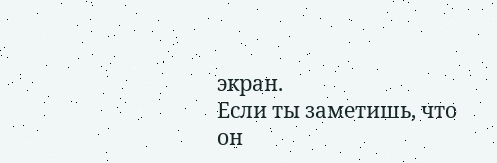экран.
Если ты заметишь, что он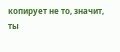копирует не то, значит, ты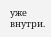уже внутри.